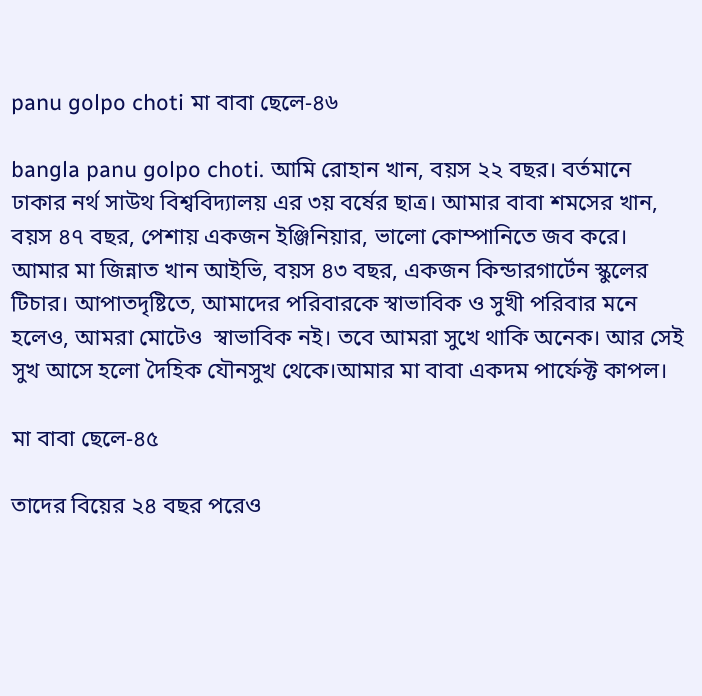panu golpo choti মা বাবা ছেলে-৪৬

bangla panu golpo choti. আমি রোহান খান, বয়স ২২ বছর। বর্তমানে ঢাকার নর্থ সাউথ বিশ্ববিদ্যালয় এর ৩য় বর্ষের ছাত্র। আমার বাবা শমসের খান, বয়স ৪৭ বছর, পেশায় একজন ইঞ্জিনিয়ার, ভালো কোম্পানিতে জব করে। আমার মা জিন্নাত খান আইভি, বয়স ৪৩ বছর, একজন কিন্ডারগার্টেন স্কুলের টিচার। আপাতদৃষ্টিতে, আমাদের পরিবারকে স্বাভাবিক ও সুখী পরিবার মনে হলেও, আমরা মোটেও  স্বাভাবিক নই। তবে আমরা সুখে থাকি অনেক। আর সেই সুখ আসে হলো দৈহিক যৌনসুখ থেকে।আমার মা বাবা একদম পার্ফেক্ট কাপল।

মা বাবা ছেলে-৪৫

তাদের বিয়ের ২৪ বছর পরেও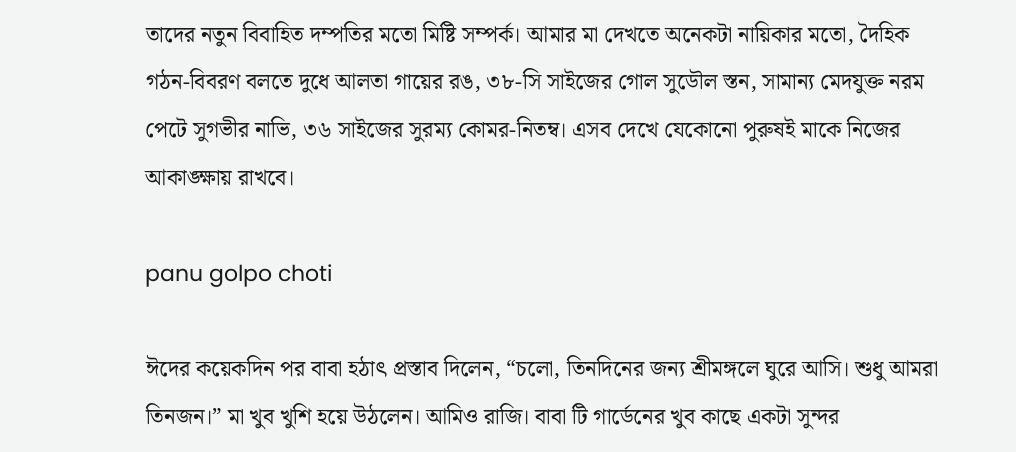তাদের নতুন বিবাহিত দম্পতির মতো মিষ্টি সম্পর্ক। আমার মা দেখতে অনেকটা নায়িকার মতো, দৈহিক গঠন-বিবরণ বলতে দুধে আলতা গায়ের রঙ, ৩৮-সি সাইজের গোল সুডৌল স্তন, সামান্য মেদযুক্ত নরম পেটে সুগভীর নাভি, ৩৬ সাইজের সুরম্য কোমর-নিতম্ব। এসব দেখে যেকোনো পুরুষই মাকে নিজের আকাঙ্ক্ষায় রাখবে।

panu golpo choti

ঈদের কয়েকদিন পর বাবা হঠাৎ প্রস্তাব দিলেন, “চলো, তিনদিনের জন্য শ্রীমঙ্গলে ঘুরে আসি। শুধু আমরা তিনজন।” মা খুব খুশি হয়ে উঠলেন। আমিও রাজি। বাবা টি গার্ডেনের খুব কাছে একটা সুন্দর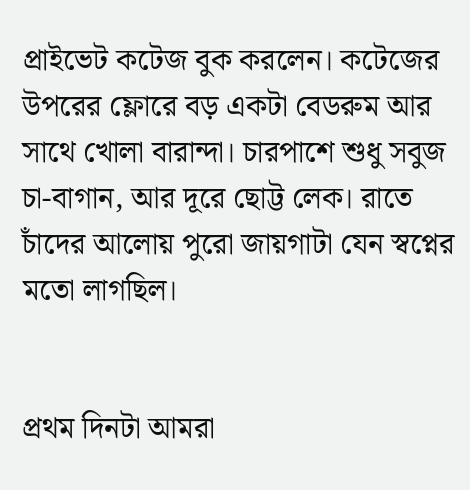প্রাইভেট কটেজ বুক করলেন। কটেজের উপরের ফ্লোরে বড় একটা বেডরুম আর সাথে খোলা বারান্দা। চারপাশে শুধু সবুজ চা-বাগান, আর দূরে ছোট্ট লেক। রাতে চাঁদের আলোয় পুরো জায়গাটা যেন স্বপ্নের মতো লাগছিল।


প্রথম দিনটা আমরা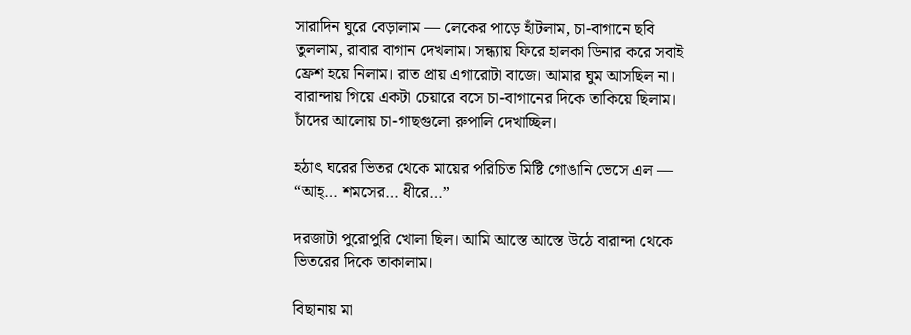সারাদিন ঘুরে বেড়ালাম — লেকের পাড়ে হাঁটলাম, চা-বাগানে ছবি তুললাম, রাবার বাগান দেখলাম। সন্ধ্যায় ফিরে হালকা ডিনার করে সবাই ফ্রেশ হয়ে নিলাম। রাত প্রায় এগারোটা বাজে। আমার ঘুম আসছিল না। বারান্দায় গিয়ে একটা চেয়ারে বসে চা-বাগানের দিকে তাকিয়ে ছিলাম। চাঁদের আলোয় চা-গাছগুলো রুপালি দেখাচ্ছিল।

হঠাৎ ঘরের ভিতর থেকে মায়ের পরিচিত মিষ্টি গোঙানি ভেসে এল — “আহ্… শমসের… ধীরে…”

দরজাটা পুরোপুরি খোলা ছিল। আমি আস্তে আস্তে উঠে বারান্দা থেকে ভিতরের দিকে তাকালাম।

বিছানায় মা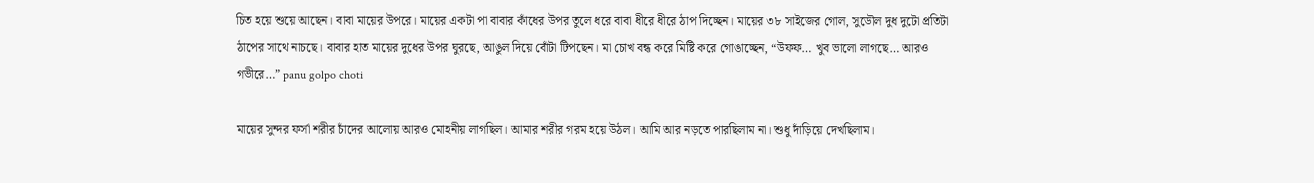চিত হয়ে শুয়ে আছেন। বাবা মায়ের উপরে। মায়ের একটা পা বাবার কাঁধের উপর তুলে ধরে বাবা ধীরে ধীরে ঠাপ দিচ্ছেন। মায়ের ৩৮ সাইজের গোল, সুডৌল দুধ দুটো প্রতিটা ঠাপের সাথে নাচছে। বাবার হাত মায়ের দুধের উপর ঘুরছে, আঙুল দিয়ে বোঁটা টিপছেন। মা চোখ বন্ধ করে মিষ্টি করে গোঙাচ্ছেন, “উফফ… খুব ভালো লাগছে… আরও গভীরে…” panu golpo choti

মায়ের সুন্দর ফর্সা শরীর চাঁদের আলোয় আরও মোহনীয় লাগছিল। আমার শরীর গরম হয়ে উঠল। আমি আর নড়তে পারছিলাম না। শুধু দাঁড়িয়ে দেখছিলাম।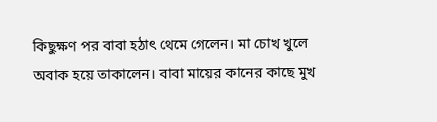কিছুক্ষণ পর বাবা হঠাৎ থেমে গেলেন। মা চোখ খুলে অবাক হয়ে তাকালেন। বাবা মায়ের কানের কাছে মুখ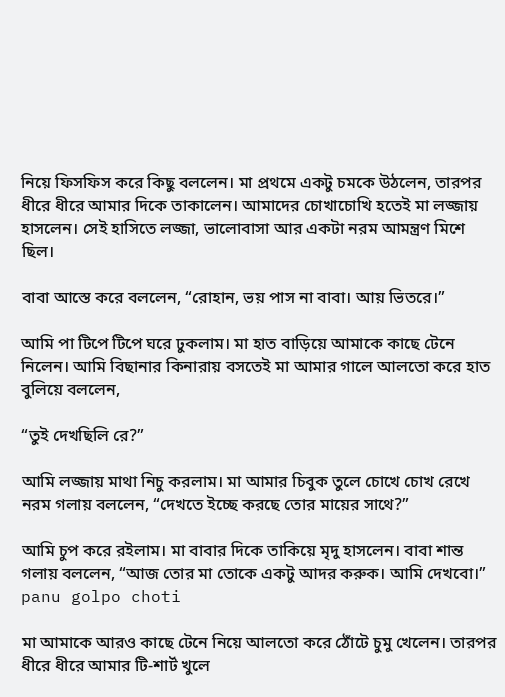নিয়ে ফিসফিস করে কিছু বললেন। মা প্রথমে একটু চমকে উঠলেন, তারপর ধীরে ধীরে আমার দিকে তাকালেন। আমাদের চোখাচোখি হতেই মা লজ্জায় হাসলেন। সেই হাসিতে লজ্জা, ভালোবাসা আর একটা নরম আমন্ত্রণ মিশে ছিল।

বাবা আস্তে করে বললেন, “রোহান, ভয় পাস না বাবা। আয় ভিতরে।”

আমি পা টিপে টিপে ঘরে ঢুকলাম। মা হাত বাড়িয়ে আমাকে কাছে টেনে নিলেন। আমি বিছানার কিনারায় বসতেই মা আমার গালে আলতো করে হাত বুলিয়ে বললেন,

“তুই দেখছিলি রে?”

আমি লজ্জায় মাথা নিচু করলাম। মা আমার চিবুক তুলে চোখে চোখ রেখে নরম গলায় বললেন, “দেখতে ইচ্ছে করছে তোর মায়ের সাথে?”

আমি চুপ করে রইলাম। মা বাবার দিকে তাকিয়ে মৃদু হাসলেন। বাবা শান্ত গলায় বললেন, “আজ তোর মা তোকে একটু আদর করুক। আমি দেখবো।” panu golpo choti

মা আমাকে আরও কাছে টেনে নিয়ে আলতো করে ঠোঁটে চুমু খেলেন। তারপর ধীরে ধীরে আমার টি-শার্ট খুলে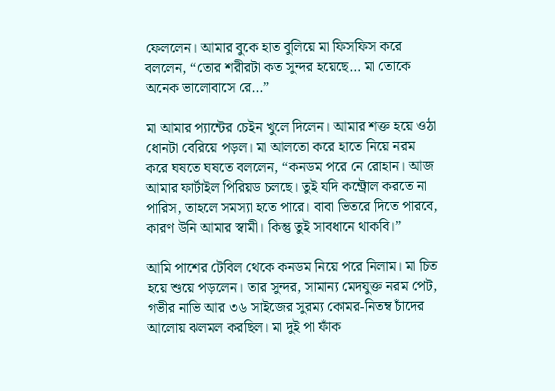ফেললেন। আমার বুকে হাত বুলিয়ে মা ফিসফিস করে বললেন, “তোর শরীরটা কত সুন্দর হয়েছে… মা তোকে অনেক ভালোবাসে রে…”

মা আমার প্যান্টের চেইন খুলে দিলেন। আমার শক্ত হয়ে ওঠা ধোনটা বেরিয়ে পড়ল। মা আলতো করে হাতে নিয়ে নরম করে ঘষতে ঘষতে বললেন, “কনডম পরে নে রোহান। আজ আমার ফার্টাইল পিরিয়ড চলছে। তুই যদি কন্ট্রোল করতে না পারিস, তাহলে সমস্যা হতে পারে। বাবা ভিতরে দিতে পারবে, কারণ উনি আমার স্বামী। কিন্তু তুই সাবধানে থাকবি।”

আমি পাশের টেবিল থেকে কনডম নিয়ে পরে নিলাম। মা চিত হয়ে শুয়ে পড়লেন। তার সুন্দর, সামান্য মেদযুক্ত নরম পেট, গভীর নাভি আর ৩৬ সাইজের সুরম্য কোমর-নিতম্ব চাঁদের আলোয় ঝলমল করছিল। মা দুই পা ফাঁক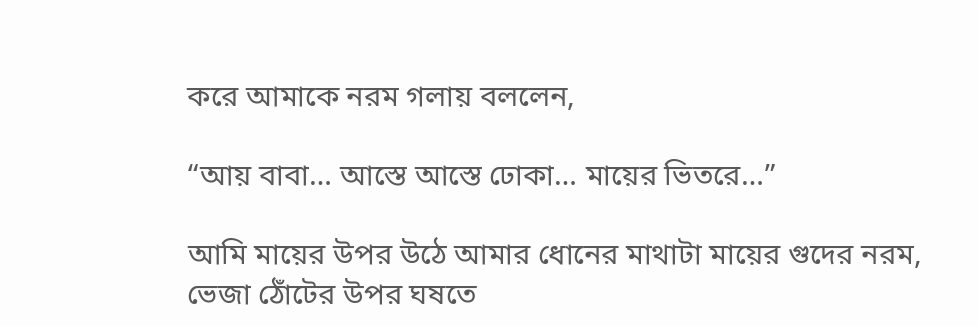করে আমাকে নরম গলায় বললেন,

“আয় বাবা… আস্তে আস্তে ঢোকা… মায়ের ভিতরে…”

আমি মায়ের উপর উঠে আমার ধোনের মাথাটা মায়ের গুদের নরম, ভেজা ঠোঁটের উপর ঘষতে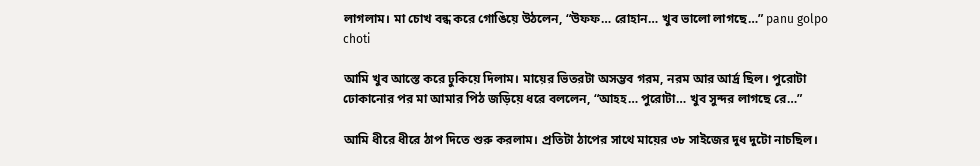লাগলাম। মা চোখ বন্ধ করে গোঙিয়ে উঠলেন, “উফফ… রোহান… খুব ভালো লাগছে…” panu golpo choti

আমি খুব আস্তে করে ঢুকিয়ে দিলাম। মায়ের ভিতরটা অসম্ভব গরম, নরম আর আর্দ্র ছিল। পুরোটা ঢোকানোর পর মা আমার পিঠ জড়িয়ে ধরে বললেন, “আহহ… পুরোটা… খুব সুন্দর লাগছে রে…”

আমি ধীরে ধীরে ঠাপ দিতে শুরু করলাম। প্রতিটা ঠাপের সাথে মায়ের ৩৮ সাইজের দুধ দুটো নাচছিল।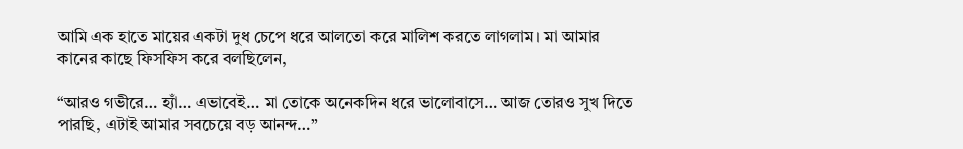আমি এক হাতে মায়ের একটা দুধ চেপে ধরে আলতো করে মালিশ করতে লাগলাম। মা আমার কানের কাছে ফিসফিস করে বলছিলেন,

“আরও গভীরে… হ্যাঁ… এভাবেই… মা তোকে অনেকদিন ধরে ভালোবাসে… আজ তোরও সুখ দিতে পারছি, এটাই আমার সবচেয়ে বড় আনন্দ…”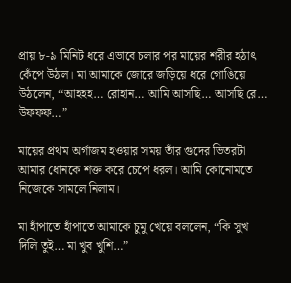প্রায় ৮-৯ মিনিট ধরে এভাবে চলার পর মায়ের শরীর হঠাৎ কেঁপে উঠল। মা আমাকে জোরে জড়িয়ে ধরে গোঙিয়ে উঠলেন, “আহহহ… রোহান… আমি আসছি… আসছি রে… উফফফ…”

মায়ের প্রথম অর্গাজম হওয়ার সময় তাঁর গুদের ভিতরটা আমার ধোনকে শক্ত করে চেপে ধরল। আমি কোনোমতে নিজেকে সামলে নিলাম।

মা হাঁপাতে হাঁপাতে আমাকে চুমু খেয়ে বললেন, “কি সুখ দিলি তুই… মা খুব খুশি…”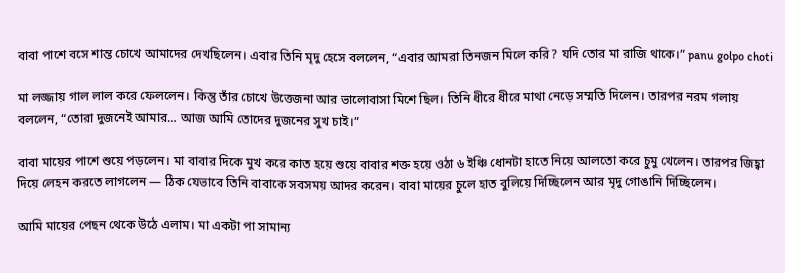বাবা পাশে বসে শান্ত চোখে আমাদের দেখছিলেন। এবার তিনি মৃদু হেসে বললেন, “এবার আমরা তিনজন মিলে করি? যদি তোর মা রাজি থাকে।” panu golpo choti

মা লজ্জায় গাল লাল করে ফেললেন। কিন্তু তাঁর চোখে উত্তেজনা আর ভালোবাসা মিশে ছিল। তিনি ধীরে ধীরে মাথা নেড়ে সম্মতি দিলেন। তারপর নরম গলায় বললেন, “তোরা দুজনেই আমার… আজ আমি তোদের দুজনের সুখ চাই।”

বাবা মায়ের পাশে শুয়ে পড়লেন। মা বাবার দিকে মুখ করে কাত হয়ে শুয়ে বাবার শক্ত হয়ে ওঠা ৬ ইঞ্চি ধোনটা হাতে নিয়ে আলতো করে চুমু খেলেন। তারপর জিহ্বা দিয়ে লেহন করতে লাগলেন — ঠিক যেভাবে তিনি বাবাকে সবসময় আদর করেন। বাবা মায়ের চুলে হাত বুলিয়ে দিচ্ছিলেন আর মৃদু গোঙানি দিচ্ছিলেন।

আমি মায়ের পেছন থেকে উঠে এলাম। মা একটা পা সামান্য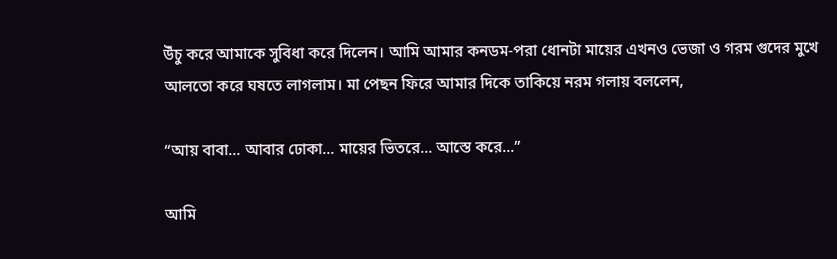উঁচু করে আমাকে সুবিধা করে দিলেন। আমি আমার কনডম-পরা ধোনটা মায়ের এখনও ভেজা ও গরম গুদের মুখে আলতো করে ঘষতে লাগলাম। মা পেছন ফিরে আমার দিকে তাকিয়ে নরম গলায় বললেন,

“আয় বাবা… আবার ঢোকা… মায়ের ভিতরে… আস্তে করে…”

আমি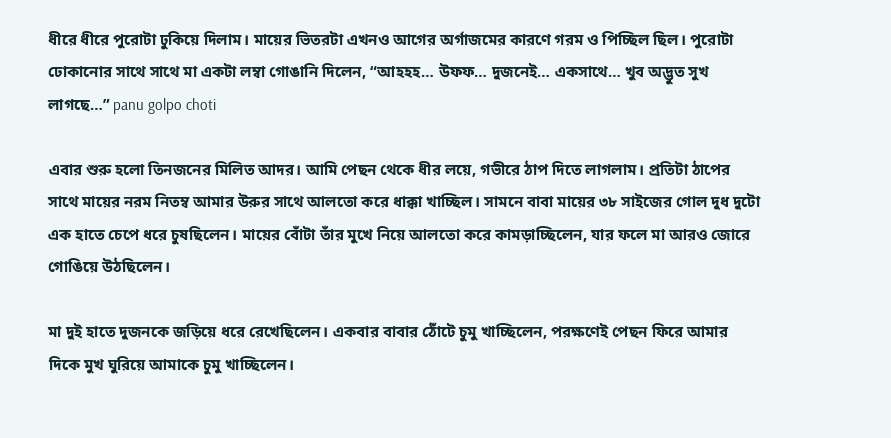ধীরে ধীরে পুরোটা ঢুকিয়ে দিলাম। মায়ের ভিতরটা এখনও আগের অর্গাজমের কারণে গরম ও পিচ্ছিল ছিল। পুরোটা ঢোকানোর সাথে সাথে মা একটা লম্বা গোঙানি দিলেন, “আহহহ… উফফ… দুজনেই… একসাথে… খুব অদ্ভুত সুখ লাগছে…” panu golpo choti

এবার শুরু হলো তিনজনের মিলিত আদর। আমি পেছন থেকে ধীর লয়ে, গভীরে ঠাপ দিতে লাগলাম। প্রতিটা ঠাপের সাথে মায়ের নরম নিতম্ব আমার উরুর সাথে আলতো করে ধাক্কা খাচ্ছিল। সামনে বাবা মায়ের ৩৮ সাইজের গোল দুধ দুটো এক হাতে চেপে ধরে চুষছিলেন। মায়ের বোঁটা তাঁর মুখে নিয়ে আলতো করে কামড়াচ্ছিলেন, যার ফলে মা আরও জোরে গোঙিয়ে উঠছিলেন।

মা দুই হাতে দুজনকে জড়িয়ে ধরে রেখেছিলেন। একবার বাবার ঠোঁটে চুমু খাচ্ছিলেন, পরক্ষণেই পেছন ফিরে আমার দিকে মুখ ঘুরিয়ে আমাকে চুমু খাচ্ছিলেন।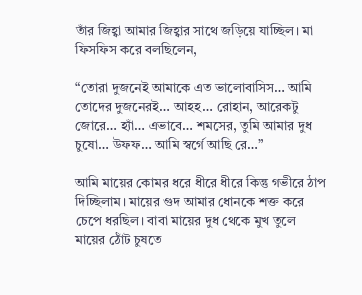তাঁর জিহ্বা আমার জিহ্বার সাথে জড়িয়ে যাচ্ছিল। মা ফিসফিস করে বলছিলেন,

“তোরা দুজনেই আমাকে এত ভালোবাসিস… আমি তোদের দুজনেরই… আহহ… রোহান, আরেকটু জোরে… হ্যাঁ… এভাবে… শমসের, তুমি আমার দুধ চুষো… উফফ… আমি স্বর্গে আছি রে…”

আমি মায়ের কোমর ধরে ধীরে ধীরে কিন্তু গভীরে ঠাপ দিচ্ছিলাম। মায়ের গুদ আমার ধোনকে শক্ত করে চেপে ধরছিল। বাবা মায়ের দুধ থেকে মুখ তুলে মায়ের ঠোঁট চুষতে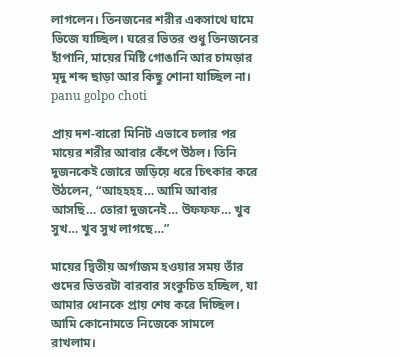লাগলেন। তিনজনের শরীর একসাথে ঘামে ভিজে যাচ্ছিল। ঘরের ভিতর শুধু তিনজনের হাঁপানি, মায়ের মিষ্টি গোঙানি আর চামড়ার মৃদু শব্দ ছাড়া আর কিছু শোনা যাচ্ছিল না। panu golpo choti

প্রায় দশ-বারো মিনিট এভাবে চলার পর মায়ের শরীর আবার কেঁপে উঠল। তিনি দুজনকেই জোরে জড়িয়ে ধরে চিৎকার করে উঠলেন, “আহহহহ… আমি আবার আসছি… তোরা দুজনেই… উফফফ… খুব সুখ… খুব সুখ লাগছে…”

মায়ের দ্বিতীয় অর্গাজম হওয়ার সময় তাঁর গুদের ভিতরটা বারবার সংকুচিত হচ্ছিল, যা আমার ধোনকে প্রায় শেষ করে দিচ্ছিল। আমি কোনোমতে নিজেকে সামলে রাখলাম।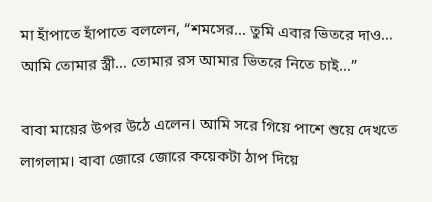মা হাঁপাতে হাঁপাতে বললেন, “শমসের… তুমি এবার ভিতরে দাও… আমি তোমার স্ত্রী… তোমার রস আমার ভিতরে নিতে চাই…”

বাবা মায়ের উপর উঠে এলেন। আমি সরে গিয়ে পাশে শুয়ে দেখতে লাগলাম। বাবা জোরে জোরে কয়েকটা ঠাপ দিয়ে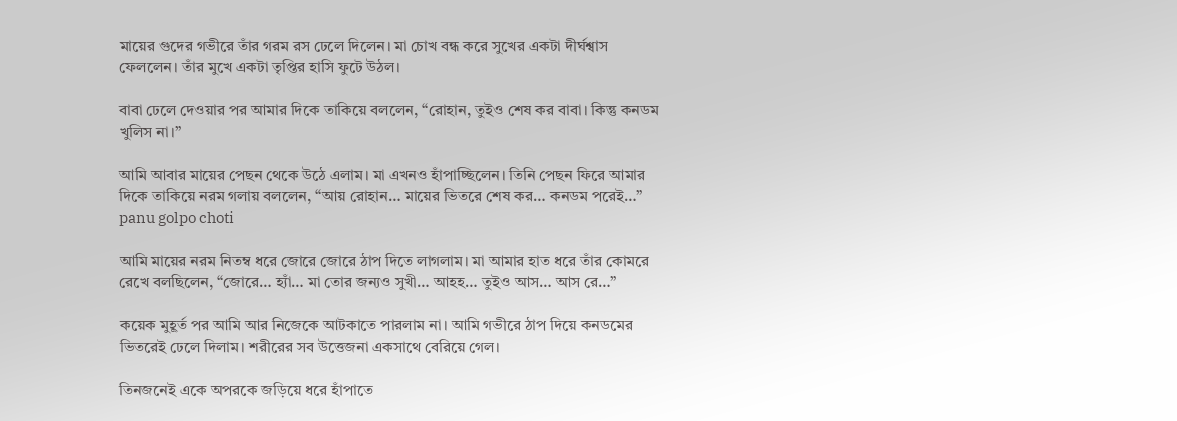মায়ের গুদের গভীরে তাঁর গরম রস ঢেলে দিলেন। মা চোখ বন্ধ করে সুখের একটা দীর্ঘশ্বাস ফেললেন। তাঁর মুখে একটা তৃপ্তির হাসি ফুটে উঠল।

বাবা ঢেলে দেওয়ার পর আমার দিকে তাকিয়ে বললেন, “রোহান, তুইও শেষ কর বাবা। কিন্তু কনডম খুলিস না।”

আমি আবার মায়ের পেছন থেকে উঠে এলাম। মা এখনও হাঁপাচ্ছিলেন। তিনি পেছন ফিরে আমার দিকে তাকিয়ে নরম গলায় বললেন, “আয় রোহান… মায়ের ভিতরে শেষ কর… কনডম পরেই…” panu golpo choti

আমি মায়ের নরম নিতম্ব ধরে জোরে জোরে ঠাপ দিতে লাগলাম। মা আমার হাত ধরে তাঁর কোমরে রেখে বলছিলেন, “জোরে… হ্যাঁ… মা তোর জন্যও সুখী… আহহ… তুইও আস… আস রে…”

কয়েক মুহূর্ত পর আমি আর নিজেকে আটকাতে পারলাম না। আমি গভীরে ঠাপ দিয়ে কনডমের ভিতরেই ঢেলে দিলাম। শরীরের সব উত্তেজনা একসাথে বেরিয়ে গেল।

তিনজনেই একে অপরকে জড়িয়ে ধরে হাঁপাতে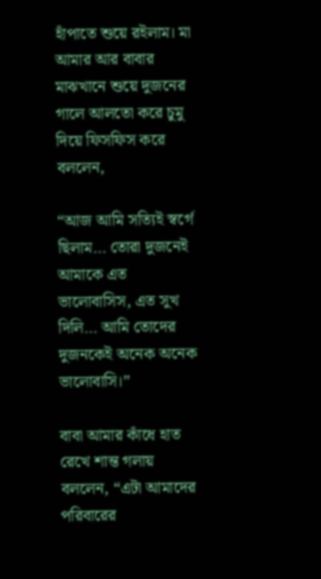হাঁপাতে শুয়ে রইলাম। মা আমার আর বাবার মাঝখানে শুয়ে দুজনের গালে আলতো করে চুমু দিয়ে ফিসফিস করে বললেন,

“আজ আমি সত্যিই স্বর্গে ছিলাম… তোরা দুজনেই আমাকে এত ভালোবাসিস, এত সুখ দিলি… আমি তোদের দুজনকেই অনেক অনেক ভালোবাসি।”

বাবা আমার কাঁধে হাত রেখে শান্ত গলায় বললেন, “এটা আমাদের পরিবারের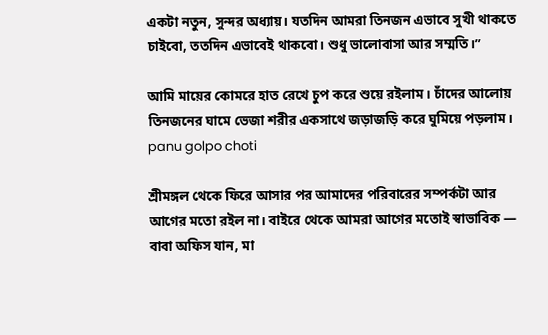একটা নতুন, সুন্দর অধ্যায়। যতদিন আমরা তিনজন এভাবে সুখী থাকতে চাইবো, ততদিন এভাবেই থাকবো। শুধু ভালোবাসা আর সম্মতি।”

আমি মায়ের কোমরে হাত রেখে চুপ করে শুয়ে রইলাম। চাঁদের আলোয় তিনজনের ঘামে ভেজা শরীর একসাথে জড়াজড়ি করে ঘুমিয়ে পড়লাম। panu golpo choti

শ্রীমঙ্গল থেকে ফিরে আসার পর আমাদের পরিবারের সম্পর্কটা আর আগের মতো রইল না। বাইরে থেকে আমরা আগের মতোই স্বাভাবিক — বাবা অফিস যান, মা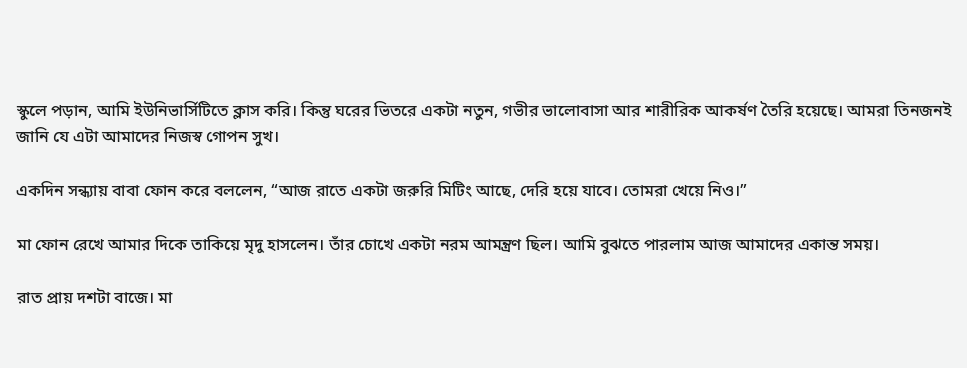স্কুলে পড়ান, আমি ইউনিভার্সিটিতে ক্লাস করি। কিন্তু ঘরের ভিতরে একটা নতুন, গভীর ভালোবাসা আর শারীরিক আকর্ষণ তৈরি হয়েছে। আমরা তিনজনই জানি যে এটা আমাদের নিজস্ব গোপন সুখ।

একদিন সন্ধ্যায় বাবা ফোন করে বললেন, “আজ রাতে একটা জরুরি মিটিং আছে, দেরি হয়ে যাবে। তোমরা খেয়ে নিও।”

মা ফোন রেখে আমার দিকে তাকিয়ে মৃদু হাসলেন। তাঁর চোখে একটা নরম আমন্ত্রণ ছিল। আমি বুঝতে পারলাম আজ আমাদের একান্ত সময়।

রাত প্রায় দশটা বাজে। মা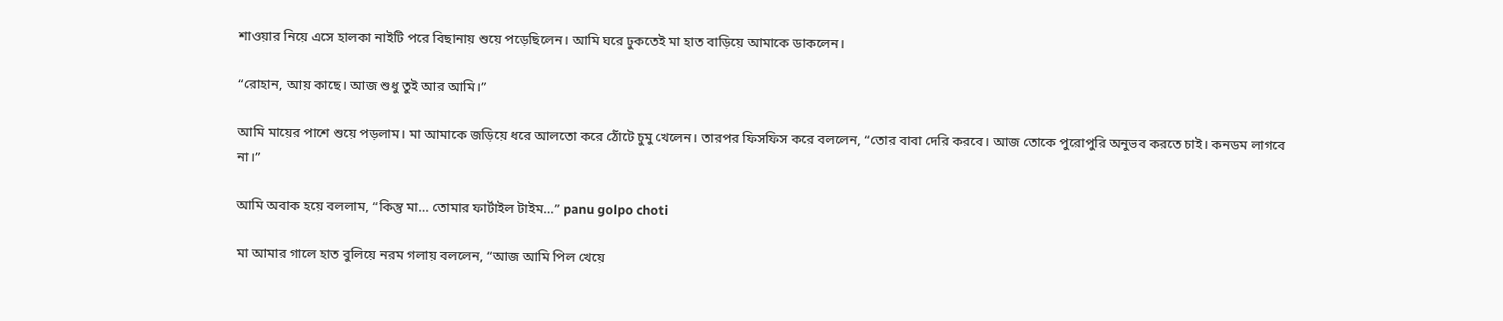শাওয়ার নিয়ে এসে হালকা নাইটি পরে বিছানায় শুয়ে পড়েছিলেন। আমি ঘরে ঢুকতেই মা হাত বাড়িয়ে আমাকে ডাকলেন।

“রোহান, আয় কাছে। আজ শুধু তুই আর আমি।”

আমি মায়ের পাশে শুয়ে পড়লাম। মা আমাকে জড়িয়ে ধরে আলতো করে ঠোঁটে চুমু খেলেন। তারপর ফিসফিস করে বললেন, “তোর বাবা দেরি করবে। আজ তোকে পুরোপুরি অনুভব করতে চাই। কনডম লাগবে না।”

আমি অবাক হয়ে বললাম, “কিন্তু মা… তোমার ফার্টাইল টাইম…” panu golpo choti

মা আমার গালে হাত বুলিয়ে নরম গলায় বললেন, “আজ আমি পিল খেয়ে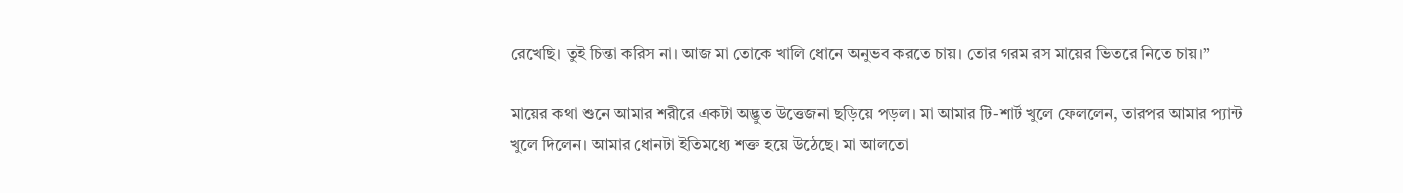রেখেছি। তুই চিন্তা করিস না। আজ মা তোকে খালি ধোনে অনুভব করতে চায়। তোর গরম রস মায়ের ভিতরে নিতে চায়।”

মায়ের কথা শুনে আমার শরীরে একটা অদ্ভুত উত্তেজনা ছড়িয়ে পড়ল। মা আমার টি-শার্ট খুলে ফেললেন, তারপর আমার প্যান্ট খুলে দিলেন। আমার ধোনটা ইতিমধ্যে শক্ত হয়ে উঠেছে। মা আলতো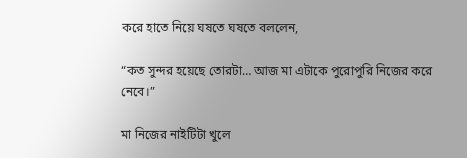করে হাতে নিয়ে ঘষতে ঘষতে বললেন,

“কত সুন্দর হয়েছে তোরটা… আজ মা এটাকে পুরোপুরি নিজের করে নেবে।”

মা নিজের নাইটিটা খুলে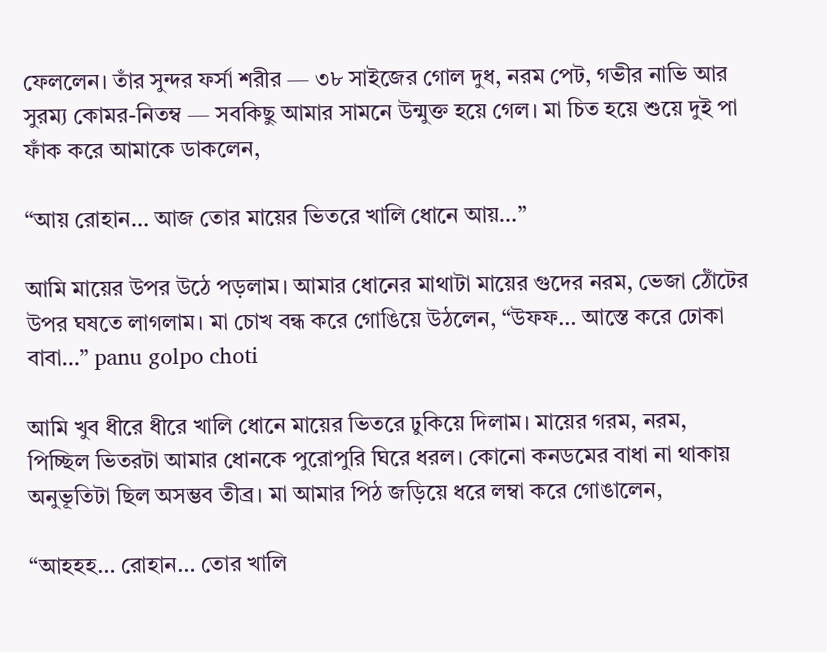ফেললেন। তাঁর সুন্দর ফর্সা শরীর — ৩৮ সাইজের গোল দুধ, নরম পেট, গভীর নাভি আর সুরম্য কোমর-নিতম্ব — সবকিছু আমার সামনে উন্মুক্ত হয়ে গেল। মা চিত হয়ে শুয়ে দুই পা ফাঁক করে আমাকে ডাকলেন,

“আয় রোহান… আজ তোর মায়ের ভিতরে খালি ধোনে আয়…”

আমি মায়ের উপর উঠে পড়লাম। আমার ধোনের মাথাটা মায়ের গুদের নরম, ভেজা ঠোঁটের উপর ঘষতে লাগলাম। মা চোখ বন্ধ করে গোঙিয়ে উঠলেন, “উফফ… আস্তে করে ঢোকা বাবা…” panu golpo choti

আমি খুব ধীরে ধীরে খালি ধোনে মায়ের ভিতরে ঢুকিয়ে দিলাম। মায়ের গরম, নরম, পিচ্ছিল ভিতরটা আমার ধোনকে পুরোপুরি ঘিরে ধরল। কোনো কনডমের বাধা না থাকায় অনুভূতিটা ছিল অসম্ভব তীব্র। মা আমার পিঠ জড়িয়ে ধরে লম্বা করে গোঙালেন,

“আহহহ… রোহান… তোর খালি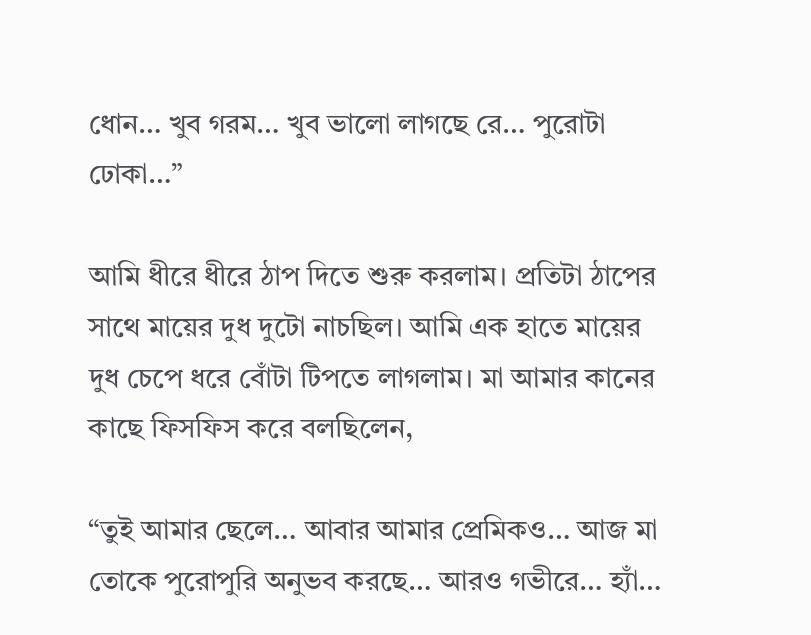ধোন… খুব গরম… খুব ভালো লাগছে রে… পুরোটা ঢোকা…”

আমি ধীরে ধীরে ঠাপ দিতে শুরু করলাম। প্রতিটা ঠাপের সাথে মায়ের দুধ দুটো নাচছিল। আমি এক হাতে মায়ের দুধ চেপে ধরে বোঁটা টিপতে লাগলাম। মা আমার কানের কাছে ফিসফিস করে বলছিলেন,

“তুই আমার ছেলে… আবার আমার প্রেমিকও… আজ মা তোকে পুরোপুরি অনুভব করছে… আরও গভীরে… হ্যাঁ…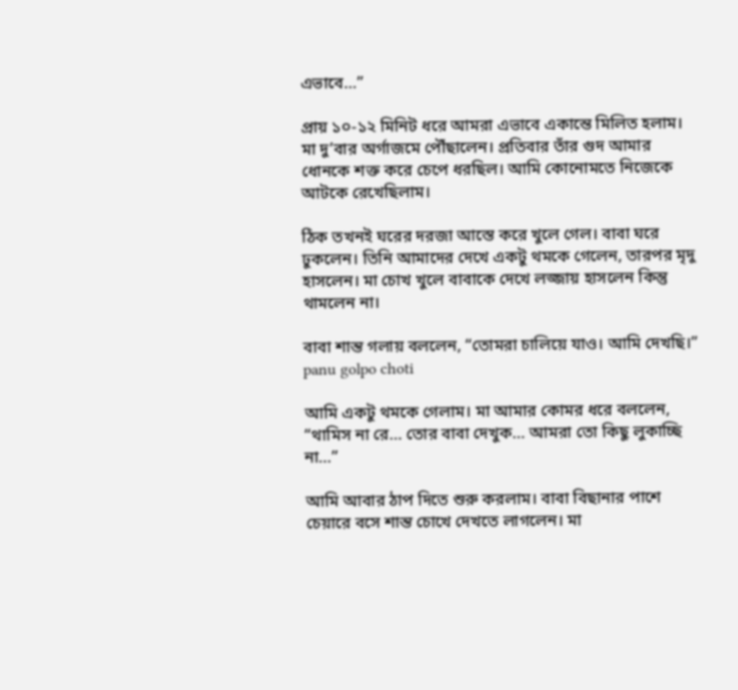এভাবে…”

প্রায় ১০-১২ মিনিট ধরে আমরা এভাবে একান্তে মিলিত হলাম। মা দু’বার অর্গাজমে পৌঁছালেন। প্রতিবার তাঁর গুদ আমার ধোনকে শক্ত করে চেপে ধরছিল। আমি কোনোমতে নিজেকে আটকে রেখেছিলাম।

ঠিক তখনই ঘরের দরজা আস্তে করে খুলে গেল। বাবা ঘরে ঢুকলেন। তিনি আমাদের দেখে একটু থমকে গেলেন, তারপর মৃদু হাসলেন। মা চোখ খুলে বাবাকে দেখে লজ্জায় হাসলেন কিন্তু থামলেন না।

বাবা শান্ত গলায় বললেন, “তোমরা চালিয়ে যাও। আমি দেখছি।” panu golpo choti

আমি একটু থমকে গেলাম। মা আমার কোমর ধরে বললেন, “থামিস না রে… তোর বাবা দেখুক… আমরা তো কিছু লুকাচ্ছি না…”

আমি আবার ঠাপ দিতে শুরু করলাম। বাবা বিছানার পাশে চেয়ারে বসে শান্ত চোখে দেখতে লাগলেন। মা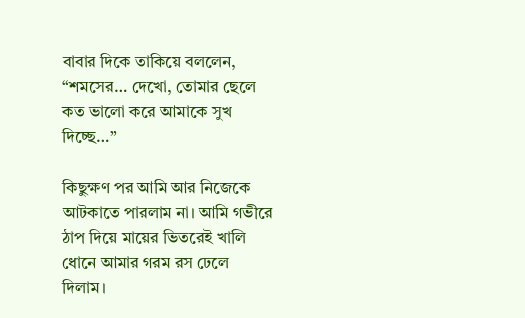বাবার দিকে তাকিয়ে বললেন, “শমসের… দেখো, তোমার ছেলে কত ভালো করে আমাকে সুখ দিচ্ছে…”

কিছুক্ষণ পর আমি আর নিজেকে আটকাতে পারলাম না। আমি গভীরে ঠাপ দিয়ে মায়ের ভিতরেই খালি ধোনে আমার গরম রস ঢেলে দিলাম।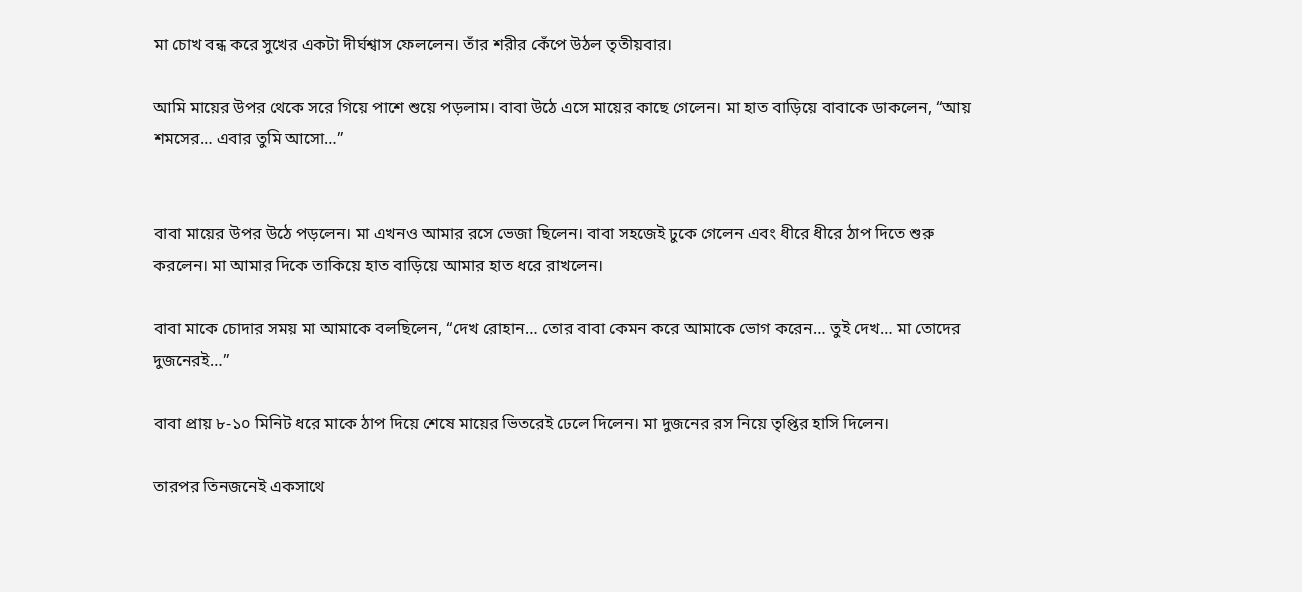মা চোখ বন্ধ করে সুখের একটা দীর্ঘশ্বাস ফেললেন। তাঁর শরীর কেঁপে উঠল তৃতীয়বার।

আমি মায়ের উপর থেকে সরে গিয়ে পাশে শুয়ে পড়লাম। বাবা উঠে এসে মায়ের কাছে গেলেন। মা হাত বাড়িয়ে বাবাকে ডাকলেন, “আয় শমসের… এবার তুমি আসো…”


বাবা মায়ের উপর উঠে পড়লেন। মা এখনও আমার রসে ভেজা ছিলেন। বাবা সহজেই ঢুকে গেলেন এবং ধীরে ধীরে ঠাপ দিতে শুরু করলেন। মা আমার দিকে তাকিয়ে হাত বাড়িয়ে আমার হাত ধরে রাখলেন।

বাবা মাকে চোদার সময় মা আমাকে বলছিলেন, “দেখ রোহান… তোর বাবা কেমন করে আমাকে ভোগ করেন… তুই দেখ… মা তোদের দুজনেরই…”

বাবা প্রায় ৮-১০ মিনিট ধরে মাকে ঠাপ দিয়ে শেষে মায়ের ভিতরেই ঢেলে দিলেন। মা দুজনের রস নিয়ে তৃপ্তির হাসি দিলেন।

তারপর তিনজনেই একসাথে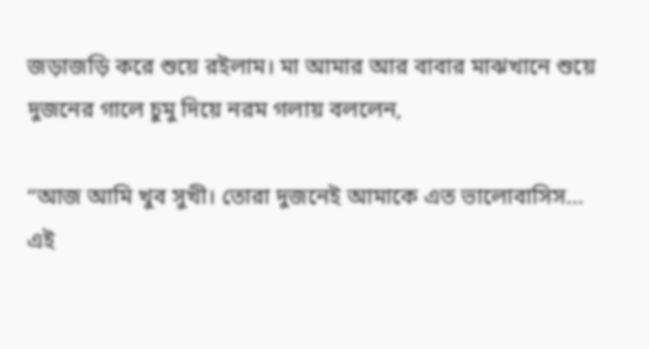জড়াজড়ি করে শুয়ে রইলাম। মা আমার আর বাবার মাঝখানে শুয়ে দুজনের গালে চুমু দিয়ে নরম গলায় বললেন,

“আজ আমি খুব সুখী। তোরা দুজনেই আমাকে এত ভালোবাসিস… এই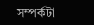সম্পর্কটা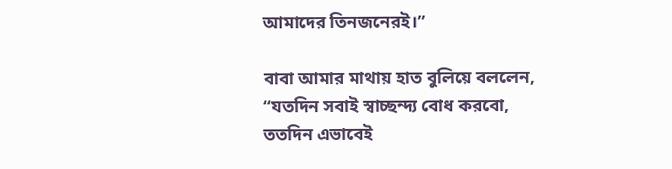আমাদের তিনজনেরই।”

বাবা আমার মাথায় হাত বুলিয়ে বললেন, “যতদিন সবাই স্বাচ্ছন্দ্য বোধ করবো, ততদিন এভাবেই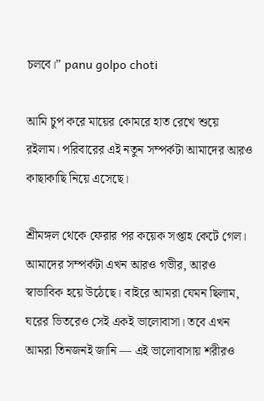চলবে।” panu golpo choti

আমি চুপ করে মায়ের কোমরে হাত রেখে শুয়ে রইলাম। পরিবারের এই নতুন সম্পর্কটা আমাদের আরও কাছাকাছি নিয়ে এসেছে।

শ্রীমঙ্গল থেকে ফেরার পর কয়েক সপ্তাহ কেটে গেল। আমাদের সম্পর্কটা এখন আরও গভীর, আরও স্বাভাবিক হয়ে উঠেছে। বাইরে আমরা যেমন ছিলাম, ঘরের ভিতরেও সেই একই ভালোবাসা। তবে এখন আমরা তিনজনই জানি — এই ভালোবাসায় শরীরও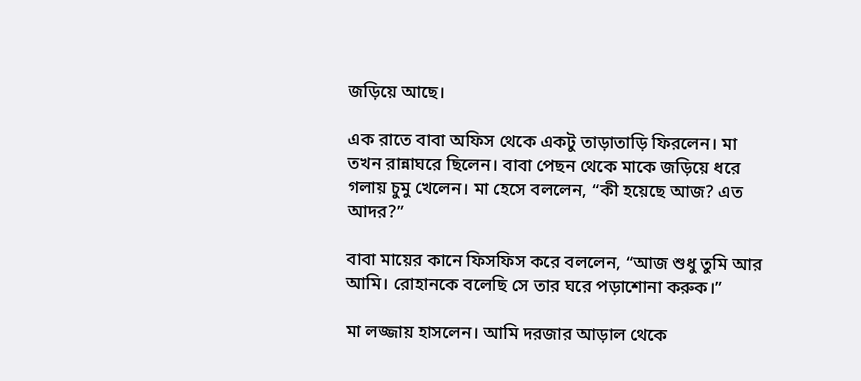জড়িয়ে আছে।

এক রাতে বাবা অফিস থেকে একটু তাড়াতাড়ি ফিরলেন। মা তখন রান্নাঘরে ছিলেন। বাবা পেছন থেকে মাকে জড়িয়ে ধরে গলায় চুমু খেলেন। মা হেসে বললেন, “কী হয়েছে আজ? এত আদর?”

বাবা মায়ের কানে ফিসফিস করে বললেন, “আজ শুধু তুমি আর আমি। রোহানকে বলেছি সে তার ঘরে পড়াশোনা করুক।”

মা লজ্জায় হাসলেন। আমি দরজার আড়াল থেকে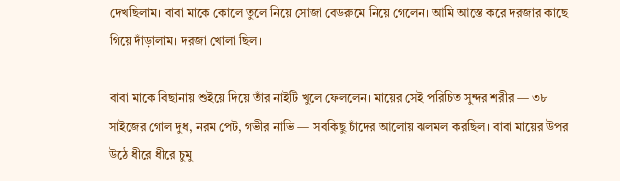দেখছিলাম। বাবা মাকে কোলে তুলে নিয়ে সোজা বেডরুমে নিয়ে গেলেন। আমি আস্তে করে দরজার কাছে গিয়ে দাঁড়ালাম। দরজা খোলা ছিল।

বাবা মাকে বিছানায় শুইয়ে দিয়ে তাঁর নাইটি খুলে ফেললেন। মায়ের সেই পরিচিত সুন্দর শরীর — ৩৮ সাইজের গোল দুধ, নরম পেট, গভীর নাভি — সবকিছু চাঁদের আলোয় ঝলমল করছিল। বাবা মায়ের উপর উঠে ধীরে ধীরে চুমু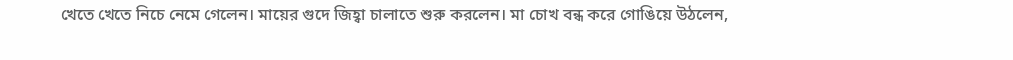খেতে খেতে নিচে নেমে গেলেন। মায়ের গুদে জিহ্বা চালাতে শুরু করলেন। মা চোখ বন্ধ করে গোঙিয়ে উঠলেন,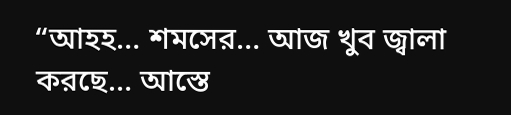“আহহ… শমসের… আজ খুব জ্বালা করছে… আস্তে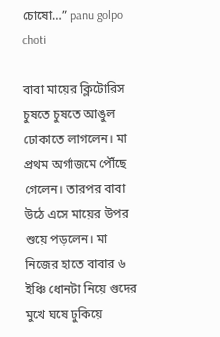চোষো…” panu golpo choti

বাবা মায়ের ক্লিটোরিস চুষতে চুষতে আঙুল ঢোকাতে লাগলেন। মা প্রথম অর্গাজমে পৌঁছে গেলেন। তারপর বাবা উঠে এসে মায়ের উপর শুয়ে পড়লেন। মা নিজের হাতে বাবার ৬ ইঞ্চি ধোনটা নিয়ে গুদের মুখে ঘষে ঢুকিয়ে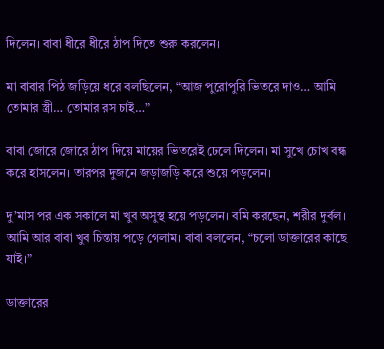দিলেন। বাবা ধীরে ধীরে ঠাপ দিতে শুরু করলেন।

মা বাবার পিঠ জড়িয়ে ধরে বলছিলেন, “আজ পুরোপুরি ভিতরে দাও… আমি তোমার স্ত্রী… তোমার রস চাই…”

বাবা জোরে জোরে ঠাপ দিয়ে মায়ের ভিতরেই ঢেলে দিলেন। মা সুখে চোখ বন্ধ করে হাসলেন। তারপর দুজনে জড়াজড়ি করে শুয়ে পড়লেন।

দু’মাস পর এক সকালে মা খুব অসুস্থ হয়ে পড়লেন। বমি করছেন, শরীর দুর্বল। আমি আর বাবা খুব চিন্তায় পড়ে গেলাম। বাবা বললেন, “চলো ডাক্তারের কাছে যাই।”

ডাক্তারের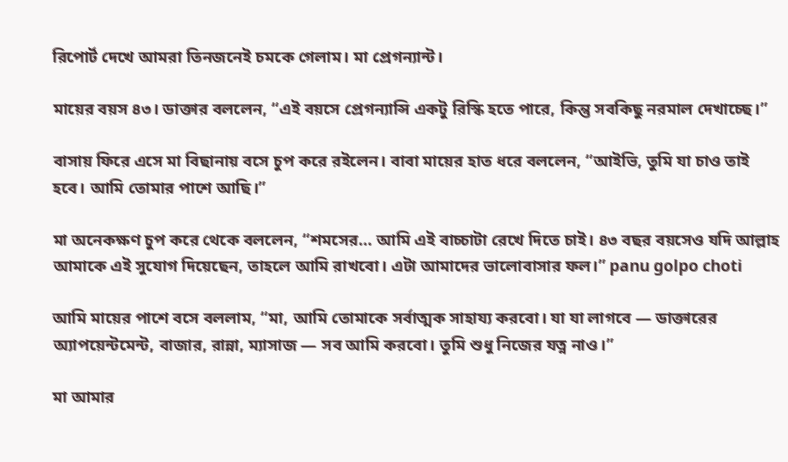রিপোর্ট দেখে আমরা তিনজনেই চমকে গেলাম। মা প্রেগন্যান্ট।

মায়ের বয়স ৪৩। ডাক্তার বললেন, “এই বয়সে প্রেগন্যান্সি একটু রিস্কি হতে পারে, কিন্তু সবকিছু নরমাল দেখাচ্ছে।”

বাসায় ফিরে এসে মা বিছানায় বসে চুপ করে রইলেন। বাবা মায়ের হাত ধরে বললেন, “আইভি, তুমি যা চাও তাই হবে। আমি তোমার পাশে আছি।”

মা অনেকক্ষণ চুপ করে থেকে বললেন, “শমসের… আমি এই বাচ্চাটা রেখে দিতে চাই। ৪৩ বছর বয়সেও যদি আল্লাহ আমাকে এই সুযোগ দিয়েছেন, তাহলে আমি রাখবো। এটা আমাদের ভালোবাসার ফল।” panu golpo choti

আমি মায়ের পাশে বসে বললাম, “মা, আমি তোমাকে সর্বাত্মক সাহায্য করবো। যা যা লাগবে — ডাক্তারের অ্যাপয়েন্টমেন্ট, বাজার, রান্না, ম্যাসাজ — সব আমি করবো। তুমি শুধু নিজের যত্ন নাও।”

মা আমার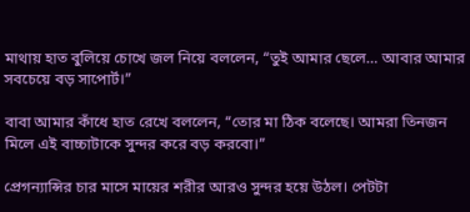মাথায় হাত বুলিয়ে চোখে জল নিয়ে বললেন, “তুই আমার ছেলে… আবার আমার সবচেয়ে বড় সাপোর্ট।”

বাবা আমার কাঁধে হাত রেখে বললেন, “তোর মা ঠিক বলেছে। আমরা তিনজন মিলে এই বাচ্চাটাকে সুন্দর করে বড় করবো।”

প্রেগন্যান্সির চার মাসে মায়ের শরীর আরও সুন্দর হয়ে উঠল। পেটটা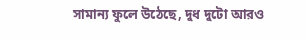সামান্য ফুলে উঠেছে, দুধ দুটো আরও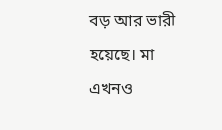বড় আর ভারী হয়েছে। মা এখনও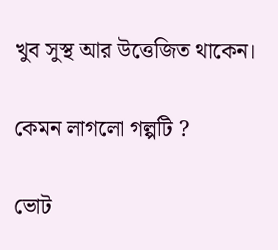খুব সুস্থ আর উত্তেজিত থাকেন।

কেমন লাগলো গল্পটি ?

ভোট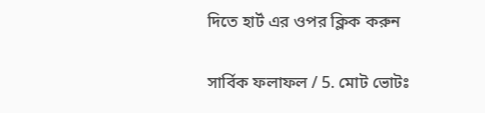দিতে হার্ট এর ওপর ক্লিক করুন

সার্বিক ফলাফল / 5. মোট ভোটঃ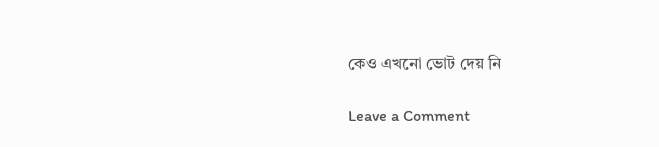কেও এখনো ভোট দেয় নি

Leave a Comment